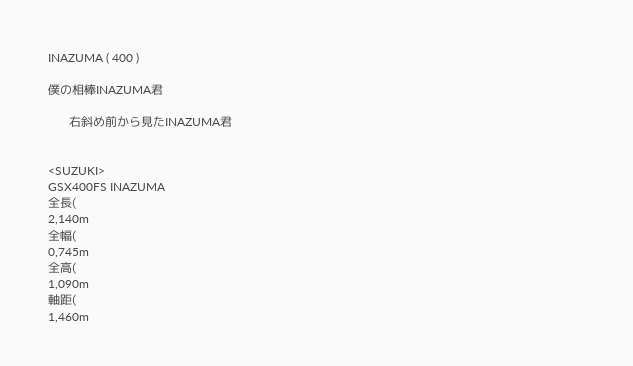INAZUMA ( 400 )

僕の相棒INAZUMA君

       右斜め前から見たINAZUMA君


<SUZUKI>
GSX400FS INAZUMA
全長(
2,140m
全幅(
0,745m
全高(
1,090m
軸距(
1,460m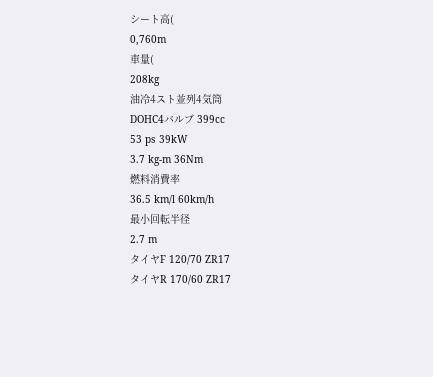シート高(
0,760m
車量(
208kg
油冷4スト並列4気筒
DOHC4バルブ 399cc
53 ps 39kW
3.7 kg-m 36Nm
燃料消費率
36.5 km/l 60km/h
最小回転半径
2.7 m
タイヤF 120/70 ZR17
タイヤR 170/60 ZR17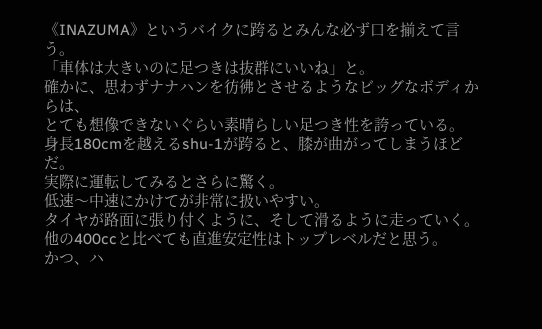《INAZUMA》というバイクに跨るとみんな必ず口を揃えて言う。
「車体は大きいのに足つきは抜群にいいね」と。
確かに、思わずナナハンを彷彿とさせるようなビッグなボディからは、
とても想像できないぐらい素晴らしい足つき性を誇っている。
身長180cmを越えるshu-1が跨ると、膝が曲がってしまうほどだ。
実際に運転してみるとさらに驚く。
低速〜中速にかけてが非常に扱いやすい。
タイヤが路面に張り付くように、そして滑るように走っていく。
他の400ccと比べても直進安定性はトップレベルだと思う。
かつ、ハ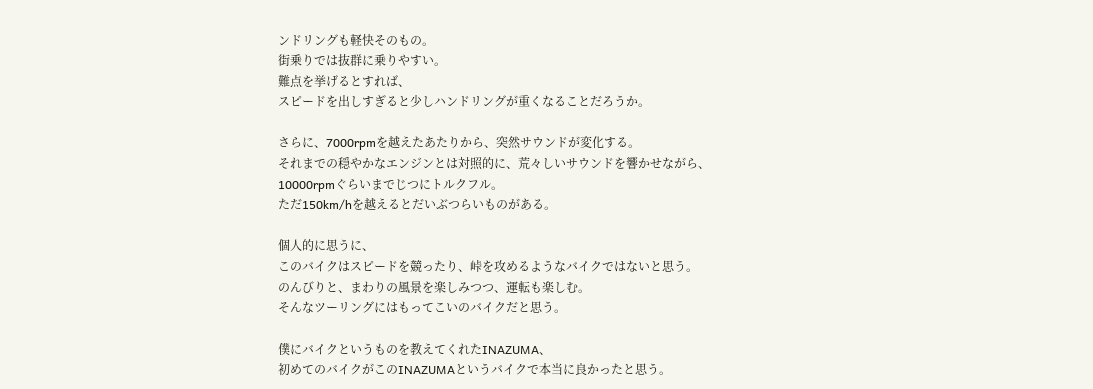ンドリングも軽快そのもの。
街乗りでは抜群に乗りやすい。
難点を挙げるとすれば、
スピードを出しすぎると少しハンドリングが重くなることだろうか。

さらに、7000rpmを越えたあたりから、突然サウンドが変化する。
それまでの穏やかなエンジンとは対照的に、荒々しいサウンドを響かせながら、
10000rpmぐらいまでじつにトルクフル。
ただ150km/hを越えるとだいぶつらいものがある。

個人的に思うに、
このバイクはスピードを競ったり、峠を攻めるようなバイクではないと思う。
のんびりと、まわりの風景を楽しみつつ、運転も楽しむ。
そんなツーリングにはもってこいのバイクだと思う。

僕にバイクというものを教えてくれたINAZUMA、
初めてのバイクがこのINAZUMAというバイクで本当に良かったと思う。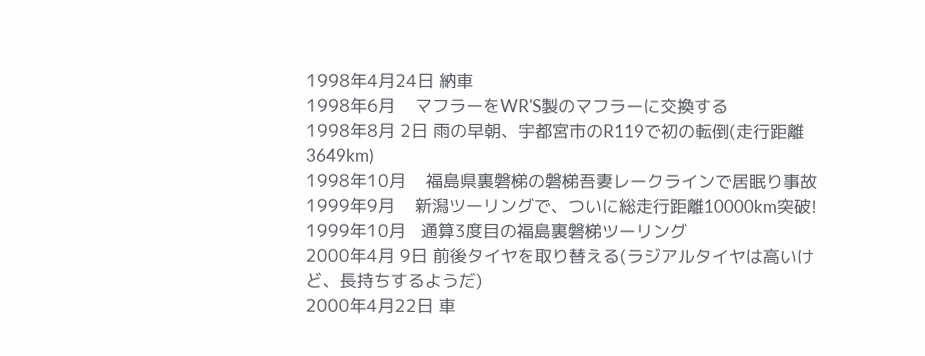1998年4月24日 納車
1998年6月    マフラーをWR'S製のマフラーに交換する
1998年8月 2日 雨の早朝、宇都宮市のR119で初の転倒(走行距離3649km)
1998年10月    福島県裏磐梯の磐梯吾妻レークラインで居眠り事故
1999年9月    新潟ツーリングで、ついに総走行距離10000km突破!
1999年10月   通算3度目の福島裏磐梯ツーリング
2000年4月 9日 前後タイヤを取り替える(ラジアルタイヤは高いけど、長持ちするようだ)
2000年4月22日 車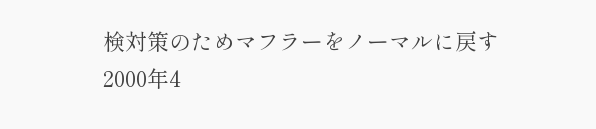検対策のためマフラーをノーマルに戻す
2000年4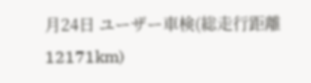月24日 ユーザー車検(総走行距離12171km)